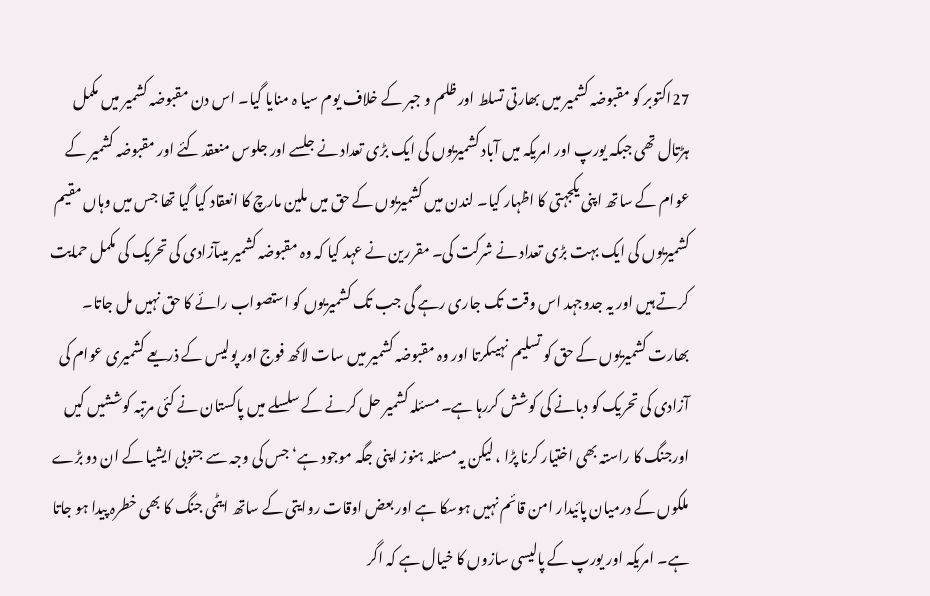27اکتوبر کو مقبوضہ کشمیر میں بھارتی تسلط اور ظلم و جبر کے خلاف یوم سیا ہ منایا گیا۔ اس دن مقبوضہ کشمیر میں مکمل ہڑتال تھی جبکہ یورپ اور امریکہ میں آباد کشمیریوں کی ایک بڑی تعداد نے جلسے اور جلوس منعقد کئے اور مقبوضہ کشمیر کے عوام کے ساتھ اپنی یکجہتی کا اظہار کیا۔ لندن میں کشمیریوں کے حق میں ملین مارچ کا انعقاد کیا گیا تھا جس میں وہاں مقیم کشمیریوں کی ایک بہت بڑی تعداد نے شرکت کی۔ مقررین نے عہد کیا کہ وہ مقبوضہ کشمیر میںآزادی کی تحریک کی مکمل حمایت کرتے ہیں اور یہ جدوجہد اس وقت تک جاری رہے گی جب تک کشمیریوں کو استصواب رائے کا حق نہیں مل جاتا۔ بھارت کشمیریوں کے حق کو تسلیم نہیںکرتا اور وہ مقبوضہ کشمیر میں سات لاکھ فوج اور پولیس کے ذریعے کشمیری عوام کی آزادی کی تحریک کو دبانے کی کوشش کررہا ہے۔ مسئلہ کشمیر حل کرنے کے سلسلے میں پاکستان نے کئی مرتبہ کوششیں کیں اورجنگ کا راستہ بھی اختیار کرنا پڑا ، لیکن یہ مسئلہ ہنوز اپنی جگہ موجود ہے‘ جس کی وجہ سے جنوبی ایشیا کے ان دو بڑے ملکوں کے درمیان پائیدار امن قائم نہیں ہوسکا ہے اور بعض اوقات روایتی کے ساتھ ایٹمی جنگ کا بھی خطرہ پیدا ہو جاتا ہے۔ امریکہ اور یورپ کے پالیسی سازوں کا خیال ہے کہ اگر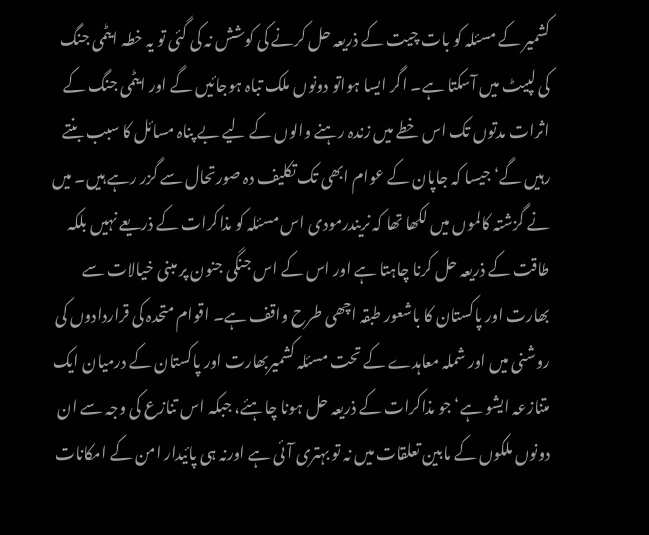کشمیر کے مسئلہ کو بات چیت کے ذریعہ حل کرنے کی کوشش نہ کی گئی تو یہ خطہ ایٹمی جنگ کی لپیٹ میں آسکتا ہے۔ اگر ایسا ہواتو دونوں ملک تباہ ہوجائیں گے اور ایٹمی جنگ کے اثرات مدتوں تک اس خطے میں زندہ رہنے والوں کے لیے بے پناہ مسائل کا سبب بنتے رہیں گے‘ جیسا کہ جاپان کے عوام ابھی تک تکلیف دہ صورتحال سے گزر رہے ہیں۔ میں نے گزشتہ کالموں میں لکھا تھا کہ نریندرمودی اس مسئلہ کو مذاکرات کے ذریعے نہیں بلکہ طاقت کے ذریعہ حل کرنا چاہتا ہے اور اس کے اس جنگی جنون پر مبنی خیالات سے بھارت اور پاکستان کا باشعور طبقہ اچھی طرح واقف ہے۔ اقوام متحدہ کی قراردادوں کی روشنی میں اور شملہ معاہدے کے تحت مسئلہ کشمیربھارت اور پاکستان کے درمیان ایک متنازعہ ایشو ہے‘ جو مذاکرات کے ذریعہ حل ہونا چاہئے، جبکہ اس تنازع کی وجہ سے ان دونوں ملکوں کے مابین تعلقات میں نہ تو بہتری آئی ہے اورنہ ہی پائیدار امن کے امکانات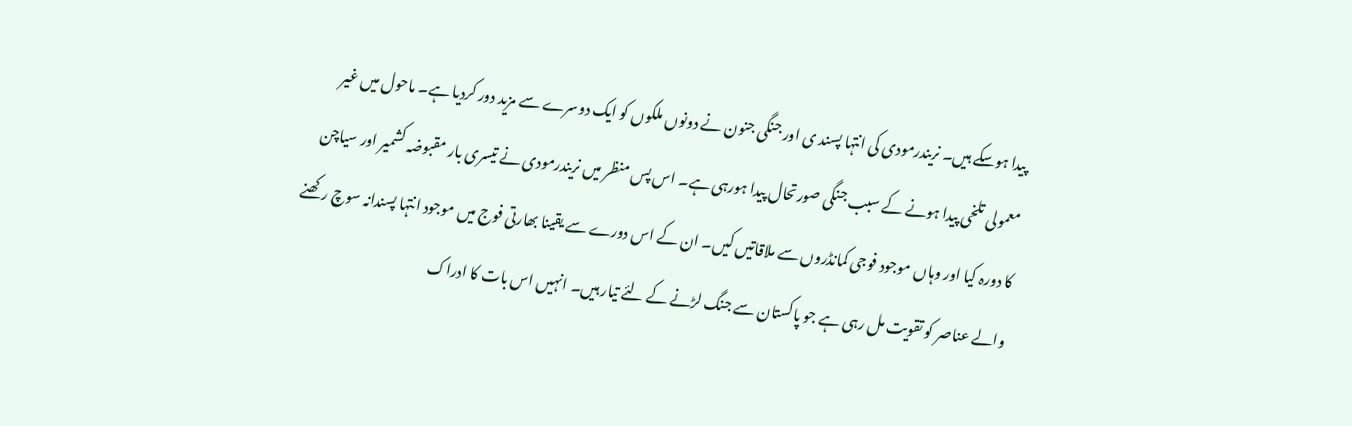پیدا ہوسکے ہیں۔ نریندرمودی کی انتہا پسند ی اور جنگی جنون نے دونوں ملکوں کو ایک دوسرے سے مزید دور کردیا ہے۔ ماحول میں غیر معمولی تلخی پیدا ہونے کے سبب جنگی صورتحال پیدا ہورہی ہے۔ اس پس منظر میں نریندرمودی نے تیسری بار مقبوضہ کشمیر اور سیاچن کا دورہ کیا اور وہاں موجود فوجی کمانڈروں سے ملاقاتیں کیں۔ ان کے اس دورے سے یقینا بھارتی فوج میں موجود انتہا پسندانہ سوچ رکھنے والے عناصر کو تقویت مل رہی ہے جو پاکستان سے جنگ لڑنے کے لئے تیار ہیں۔ انہیں اس بات کا ادراک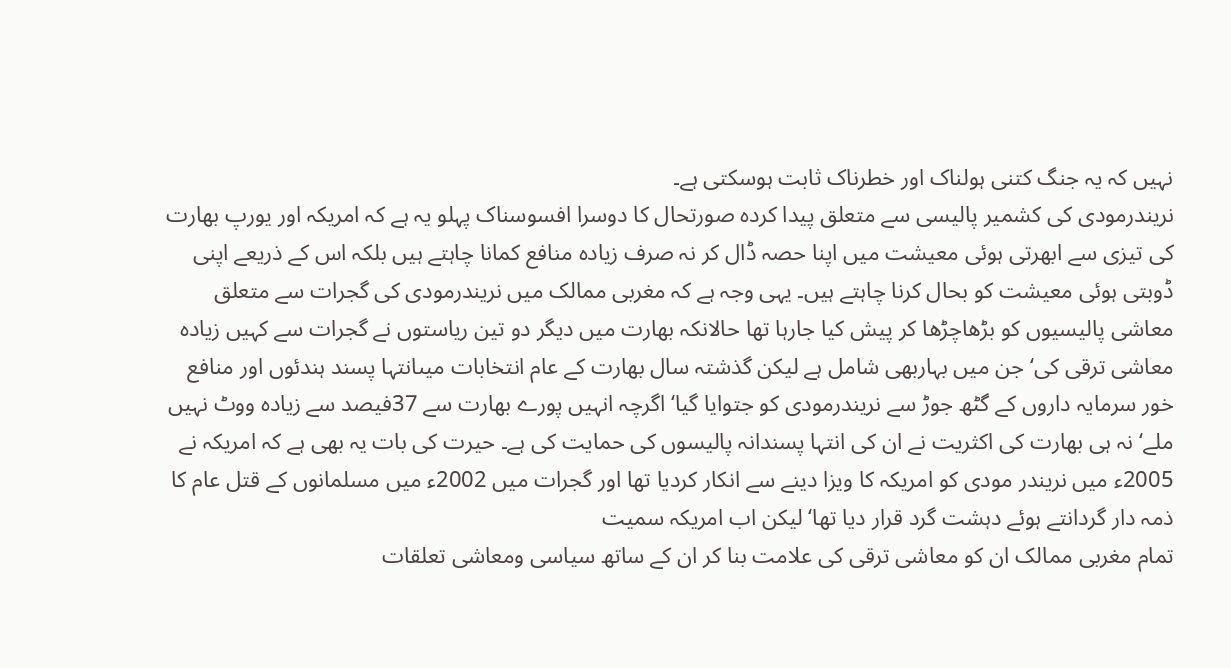نہیں کہ یہ جنگ کتنی ہولناک اور خطرناک ثابت ہوسکتی ہے۔
نریندرمودی کی کشمیر پالیسی سے متعلق پیدا کردہ صورتحال کا دوسرا افسوسناک پہلو یہ ہے کہ امریکہ اور یورپ بھارت کی تیزی سے ابھرتی ہوئی معیشت میں اپنا حصہ ڈال کر نہ صرف زیادہ منافع کمانا چاہتے ہیں بلکہ اس کے ذریعے اپنی ڈوبتی ہوئی معیشت کو بحال کرنا چاہتے ہیں۔ یہی وجہ ہے کہ مغربی ممالک میں نریندرمودی کی گجرات سے متعلق معاشی پالیسیوں کو بڑھاچڑھا کر پیش کیا جارہا تھا حالانکہ بھارت میں دیگر دو تین ریاستوں نے گجرات سے کہیں زیادہ معاشی ترقی کی‘ جن میں بہاربھی شامل ہے لیکن گذشتہ سال بھارت کے عام انتخابات میںانتہا پسند ہندئوں اور منافع خور سرمایہ داروں کے گٹھ جوڑ سے نریندرمودی کو جتوایا گیا‘ اگرچہ انہیں پورے بھارت سے 37فیصد سے زیادہ ووٹ نہیں ملے‘ نہ ہی بھارت کی اکثریت نے ان کی انتہا پسندانہ پالیسوں کی حمایت کی ہے۔ حیرت کی بات یہ بھی ہے کہ امریکہ نے 2005ء میں نریندر مودی کو امریکہ کا ویزا دینے سے انکار کردیا تھا اور گجرات میں 2002ء میں مسلمانوں کے قتل عام کا ذمہ دار گردانتے ہوئے دہشت گرد قرار دیا تھا‘ لیکن اب امریکہ سمیت
تمام مغربی ممالک ان کو معاشی ترقی کی علامت بنا کر ان کے ساتھ سیاسی ومعاشی تعلقات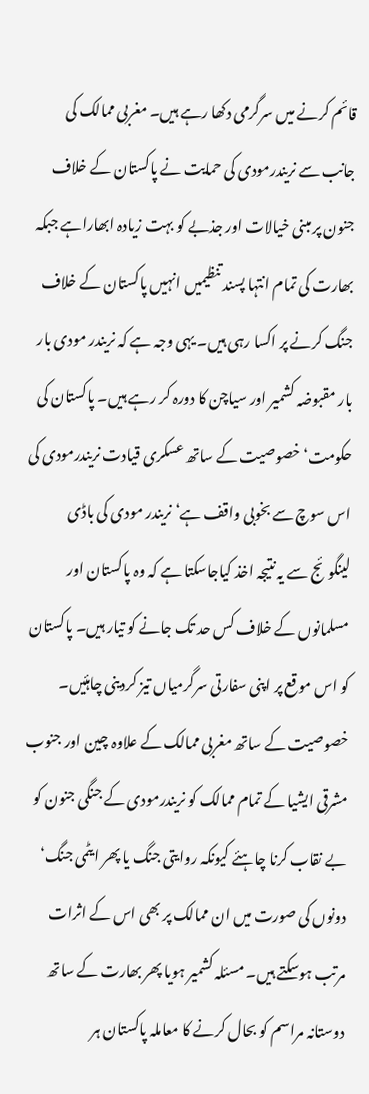قائم کرنے میں سرگرمی دکھا رہے ہیں۔ مغربی ممالک کی جانب سے نریندرمودی کی حمایت نے پاکستان کے خلاف جنون پر مبنی خیالات اور جذبے کو بہت زیادہ ابھاراہے جبکہ بھارت کی تمام انتہا پسند تنظیمیں انہیں پاکستان کے خلاف جنگ کرنے پر اکسا رہی ہیں۔ یہی وجہ ہے کہ نریندر مودی بار بار مقبوضہ کشمیر اور سیاچن کا دورہ کر رہے ہیں۔ پاکستان کی حکومت‘ خصوصیت کے ساتھ عسکری قیادت نریندرمودی کی اس سوچ سے بخوبی واقف ہے‘ نریندر مودی کی باڈی لینگوئج سے یہ نتیجہ اخذ کیاجاسکتا ہے کہ وہ پاکستان اور مسلمانوں کے خلاف کس حد تک جانے کو تیار ہیں۔ پاکستان کو اس موقع پر اپنی سفارتی سرگرمیاں تیز کردینی چاہئیں۔ خصوصیت کے ساتھ مغربی ممالک کے علاوہ چین اور جنوب مشرقی ایشیا کے تمام ممالک کو نریندرمودی کے جنگی جنون کو بے نقاب کرنا چاہئے کیونکہ روایتی جنگ یا پھر ایٹمی جنگ‘ دونوں کی صورت میں ان ممالک پر بھی اس کے اثرات مرتب ہوسکتے ہیں۔ مسئلہ کشمیر ہویا پھر بھارت کے ساتھ دوستانہ مراسم کو بحال کرنے کا معاملہ پاکستان ہر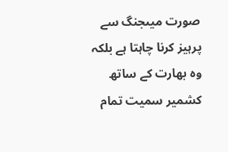صورت میںجنگ سے پرہیز کرنا چاہتا ہے بلکہ وہ بھارت کے ساتھ کشمیر سمیت تمام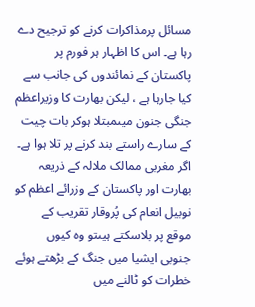مسائل پرمذاکرات کرنے کو ترجیح دے رہا ہے۔ اس کا اظہار ہر فورم پر
پاکستان کے نمائندوں کی جانب سے کیا جارہا ہے ، لیکن بھارت کا وزیراعظم جنگی جنون میںمبتلا ہوکر بات چیت کے سارے راستے بند کرنے پر تلا ہوا ہے۔ اگر مغربی ممالک ملالہ کے ذریعہ بھارت اور پاکستان کے وزرائے اعظم کو نوبیل انعام کی پُروقار تقریب کے موقع پر بلاسکتے ہیںتو وہ کیوں جنوبی ایشیا میں جنگ کے بڑھتے ہوئے خطرات کو ٹالنے میں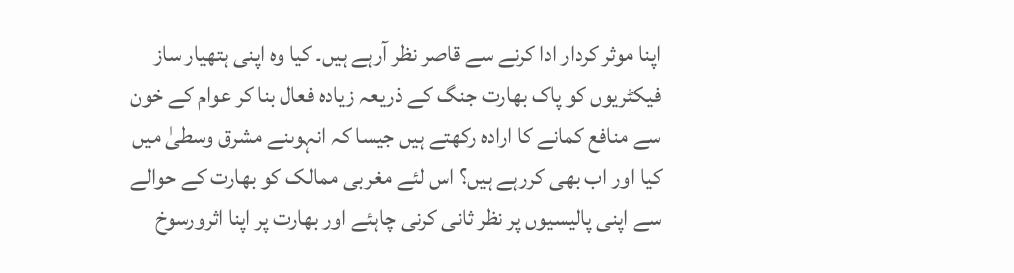اپنا موثر کردار ادا کرنے سے قاصر نظر آرہے ہیں۔ کیا وہ اپنی ہتھیار ساز فیکٹریوں کو پاک بھارت جنگ کے ذریعہ زیادہ فعال بنا کر عوام کے خون سے منافع کمانے کا ارادہ رکھتے ہیں جیسا کہ انہوںنے مشرق وسطیٰ میں کیا اور اب بھی کررہے ہیں؟ اس لئے مغربی ممالک کو بھارت کے حوالے سے اپنی پالیسیوں پر نظر ثانی کرنی چاہئے اور بھارت پر اپنا اثرورسوخ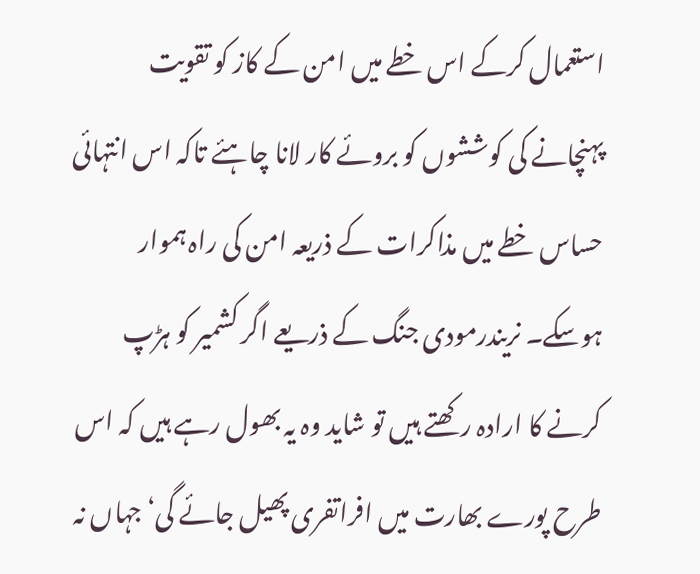استعمال کرکے اس خطے میں امن کے کاز کو تقویت پہنچانے کی کوششوں کو بروئے کار لانا چاہئے تاکہ اس انتہائی حساس خطے میں مذاکرات کے ذریعہ امن کی راہ ہموار ہوسکے۔ نریندرمودی جنگ کے ذریعے اگر کشمیر کو ہڑپ کرنے کا ارادہ رکھتے ہیں تو شاید وہ یہ بھول رہے ہیں کہ اس طرح پورے بھارت میں افراتفری پھیل جائے گی‘ جہاں نہ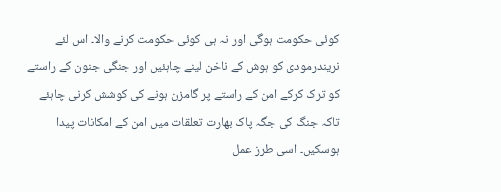کوئی حکومت ہوگی اور نہ ہی کوئی حکومت کرنے والا۔ اس لئے نریندرمودی کو ہوش کے ناخن لینے چاہئیں اور جنگی جنون کے راستے کو ترک کرکے امن کے راستے پر گامزن ہونے کی کوشش کرنی چاہئے تاکہ جنگ کی جگہ پاک بھارت تعلقات میں امن کے امکانات پیدا ہوسکیں۔ اسی طرز عمل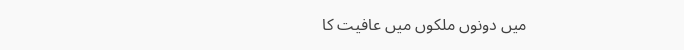میں دونوں ملکوں میں عافیت کا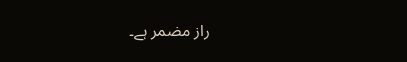راز مضمر ہے۔